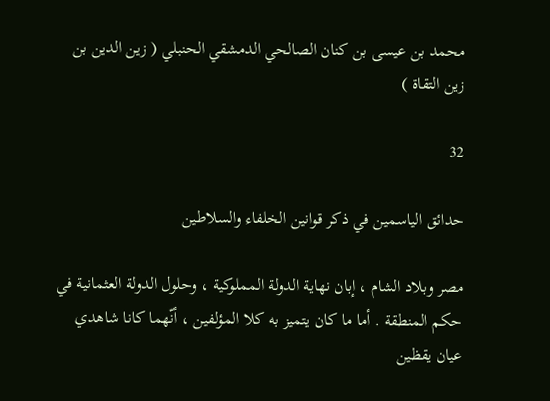محمد بن عيسى بن كنان الصالحي الدمشقي الحنبلي ( زين الدين بن زين التقاة )

32

حدائق الياسمين في ذكر قوانين الخلفاء والسلاطين

مصر وبلاد الشام ، إبان نهاية الدولة المملوكية ، وحلول الدولة العثمانية في حكم المنطقة . أما ما كان يتميز به كلا المؤلفين ، أنّهما كانا شاهدي عيان يقظين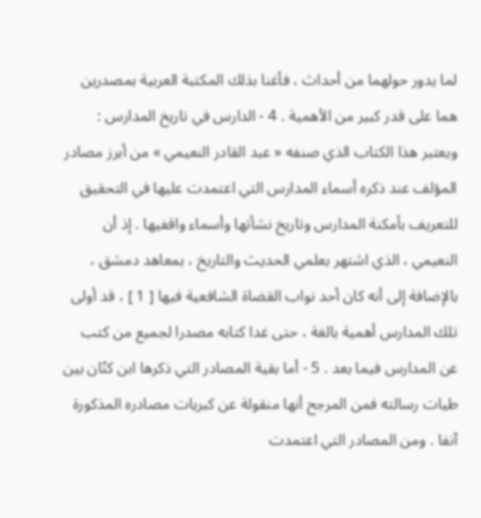لما يدور حولهما من أحداث ، فأغنا بذلك المكتبة العربية بمصدرين هما على قدر كبير من الأهمية . 4 - الدارس في تاريخ المدارس : ويعتبر هذا الكتاب الذي صنفه « عبد القادر النعيمي » من أبرز مصادر المؤلف عند ذكره أسماء المدارس التي اعتمدت عليها في التحقيق للتعريف بأمكنة المدارس وتاريخ نشأتها وأسماء واقفيها . إذ أن النعيمي ، الذي اشتهر بعلمي الحديث والتاريخ ، بمعاهد دمشق ، بالإضافة إلى أنه كان أحد نواب القضاة الشافعية فيها [ 1 ] ، قد أولى تلك المدارس أهمية بالغة ، حتى غدا كتابه مصدرا لجميع من كتب عن المدارس فيما بعد . 5 - أما بقية المصادر التي ذكرها ابن كنّان بين طيات رسالته فمن المرجح أنها منقولة عن كبريات مصادره المذكورة آنفا . ومن المصادر التي اعتمدت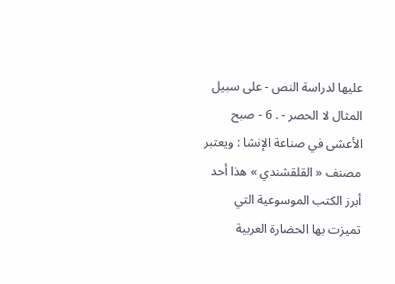عليها لدراسة النص - على سبيل المثال لا الحصر - . 6 - صبح الأعشى في صناعة الإنشا : ويعتبر مصنف « القلقشندي » هذا أحد أبرز الكتب الموسوعية التي تميزت بها الحضارة العربية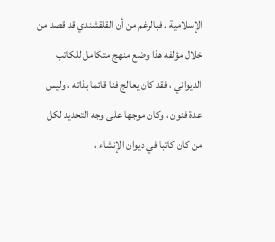الإسلامية . فبالرغم من أن القلقشندي قد قصد من خلال مؤلفه هذا وضع منهج متكامل للكاتب الديواني ، فقد كان يعالج فنا قائما بذاته ، وليس عدة فنون ، وكان موجها على وجه التحديد لكل من كان كاتبا في ديوان الإنشاء ،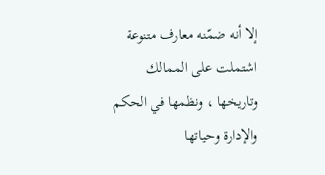إلا أنه ضمّنه معارف متنوعة اشتملت على الممالك وتاريخها ، ونظمها في الحكم والإدارة وحياتها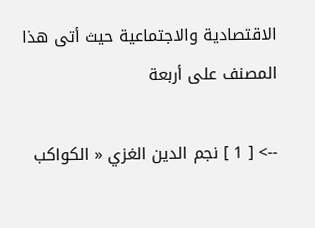الاقتصادية والاجتماعية حيث أتى هذا المصنف على أربعة

--> [ 1 ] نجم الدين الغزي « الكواكب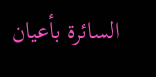السائرة بأعيان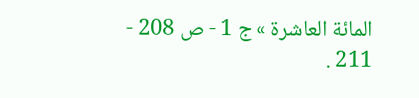المائة العاشرة » ج 1 - ص 208 - 211 .